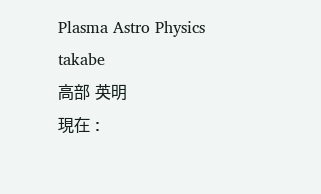Plasma Astro Physics
takabe
高部 英明
現在 :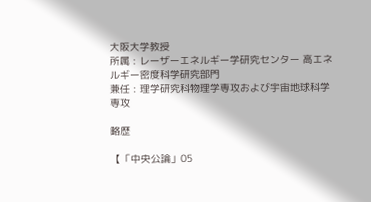大阪大学教授
所属 : レーザーエネルギー学研究センター 高エネルギー密度科学研究部門
兼任 : 理学研究科物理学専攻および宇宙地球科学専攻

略歴

【「中央公論」05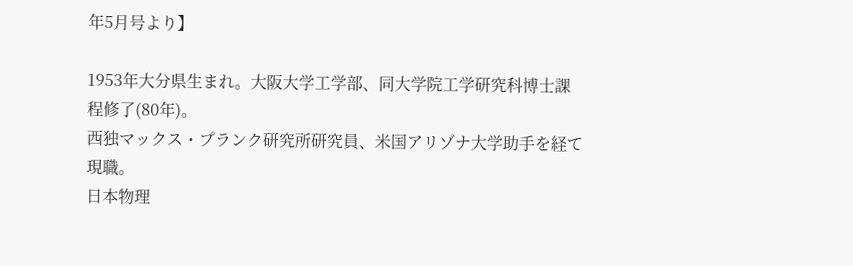年5月号より】

1953年大分県生まれ。大阪大学工学部、同大学院工学研究科博士課程修了(80年)。
西独マックス・プランク研究所研究員、米国アリゾナ大学助手を経て現職。
日本物理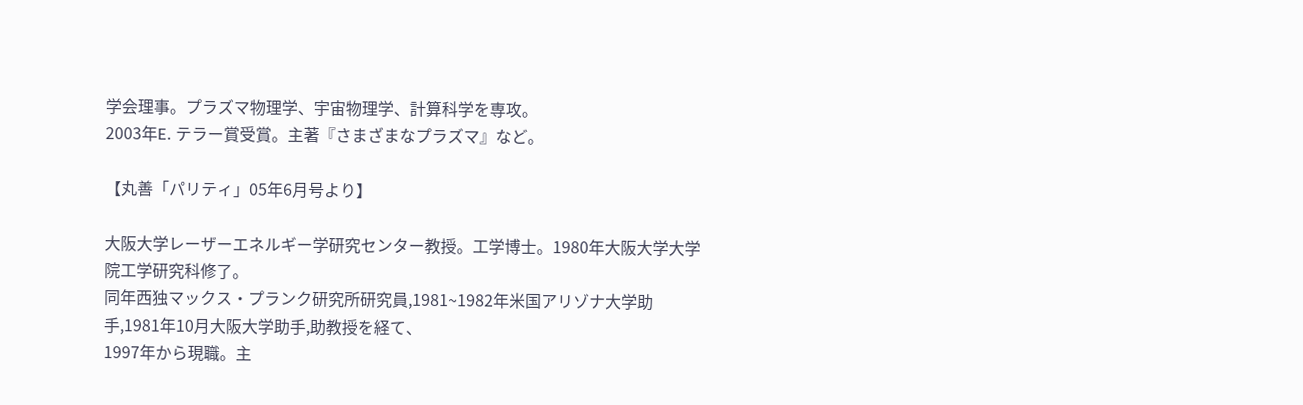学会理事。プラズマ物理学、宇宙物理学、計算科学を専攻。
2003年E. テラー賞受賞。主著『さまざまなプラズマ』など。

【丸善「パリティ」05年6月号より】

大阪大学レーザーエネルギー学研究センター教授。工学博士。1980年大阪大学大学院工学研究科修了。
同年西独マックス・プランク研究所研究員,1981~1982年米国アリゾナ大学助手,1981年10月大阪大学助手,助教授を経て、
1997年から現職。主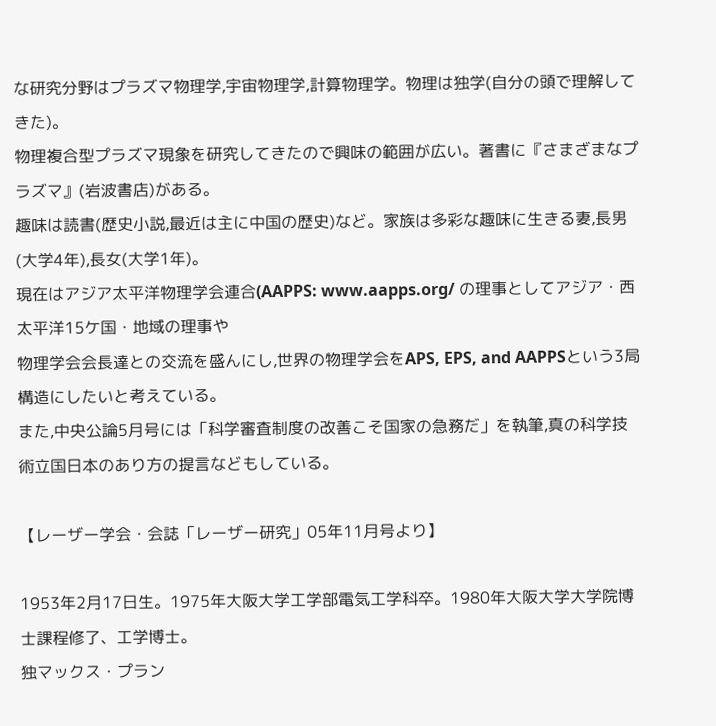な研究分野はプラズマ物理学,宇宙物理学,計算物理学。物理は独学(自分の頭で理解してきた)。
物理複合型プラズマ現象を研究してきたので興味の範囲が広い。著書に『さまざまなプラズマ』(岩波書店)がある。
趣味は読書(歴史小説,最近は主に中国の歴史)など。家族は多彩な趣味に生きる妻,長男(大学4年),長女(大学1年)。
現在はアジア太平洋物理学会連合(AAPPS: www.aapps.org/ の理事としてアジア・西太平洋15ケ国・地域の理事や
物理学会会長達との交流を盛んにし,世界の物理学会をAPS, EPS, and AAPPSという3局構造にしたいと考えている。
また,中央公論5月号には「科学審査制度の改善こそ国家の急務だ」を執筆,真の科学技術立国日本のあり方の提言などもしている。

【レーザー学会・会誌「レーザー研究」05年11月号より】

1953年2月17日生。1975年大阪大学工学部電気工学科卒。1980年大阪大学大学院博士課程修了、工学博士。
独マックス・プラン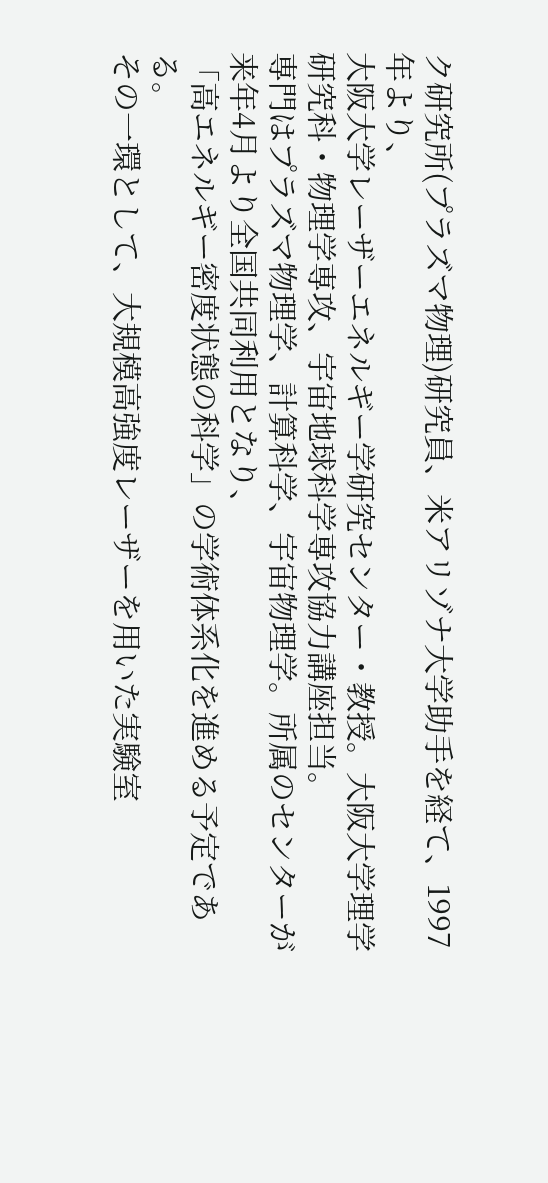ク研究所(プラズマ物理)研究員、米アリゾナ大学助手を経て、1997年より、
大阪大学レーザーエネルギー学研究センター・教授。大阪大学理学研究科・物理学専攻、宇宙地球科学専攻協力講座担当。
専門はプラズマ物理学、計算科学、宇宙物理学。所属のセンターが来年4月より全国共同利用となり、
「高エネルギー密度状態の科学」の学術体系化を進める予定である。
その一環として、大規模高強度レーザーを用いた実験室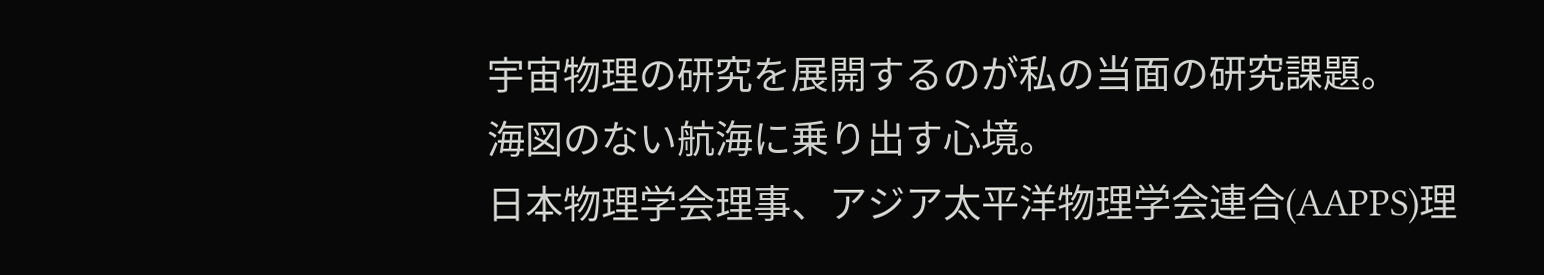宇宙物理の研究を展開するのが私の当面の研究課題。
海図のない航海に乗り出す心境。
日本物理学会理事、アジア太平洋物理学会連合(AAPPS)理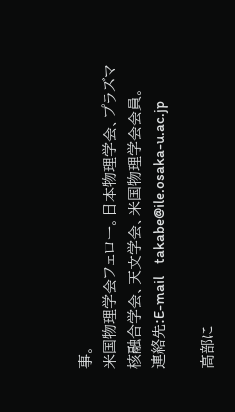事。
米国物理学会フェロー。日本物理学会、プラズマ核融合学会、天文学会、米国物理学会会員。
連絡先:E-mail    takabe@ile.osaka-u.ac.jp

高部に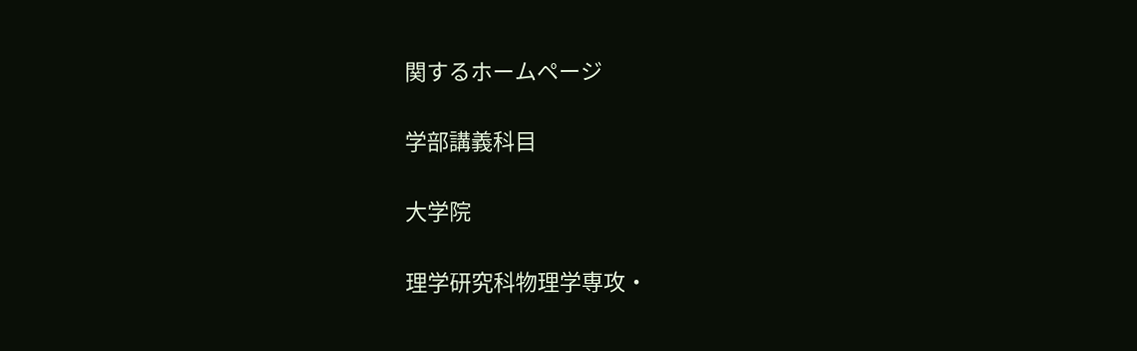関するホームページ

学部講義科目

大学院

理学研究科物理学専攻・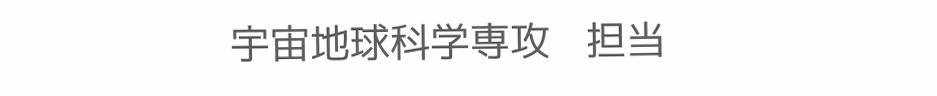宇宙地球科学専攻   担当